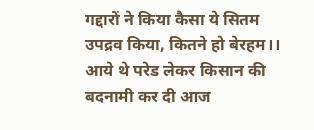गद्दारों ने किया कैसा ये सितम
उपद्रव किया, कितने हो बेरहम।।
आये थे परेड लेकर किसान की
बदनामी कर दी आज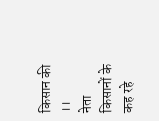किसान की ।।
नेता किसानों के कह रहे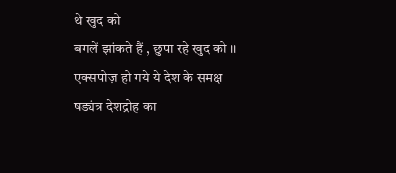थे खुद को
बगलें झांकते हैं , छुपा रहे खुद को ।।
एक्सपोज़ हो गये ये देश के समक्ष
षड्यंत्र देशद्रोह का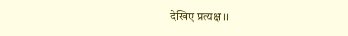देखिए प्रत्यक्ष ।।